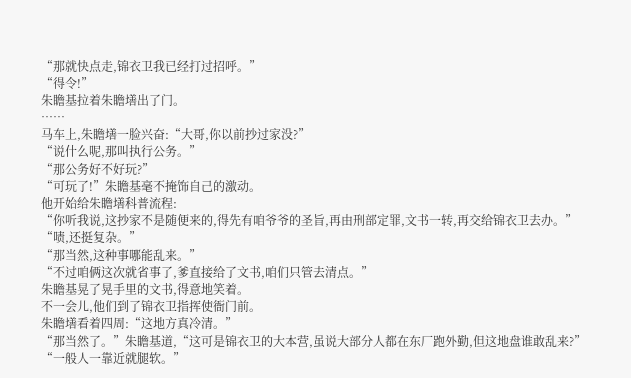“那就快点走,锦衣卫我已经打过招呼。”
“得令!”
朱瞻基拉着朱瞻墡出了门。
……
马车上,朱瞻墡一脸兴奋:“大哥,你以前抄过家没?”
“说什么呢,那叫执行公务。”
“那公务好不好玩?”
“可玩了!”朱瞻基毫不掩饰自己的激动。
他开始给朱瞻墡科普流程:
“你听我说,这抄家不是随便来的,得先有咱爷爷的圣旨,再由刑部定罪,文书一转,再交给锦衣卫去办。”
“啧,还挺复杂。”
“那当然,这种事哪能乱来。”
“不过咱俩这次就省事了,爹直接给了文书,咱们只管去清点。”
朱瞻基晃了晃手里的文书,得意地笑着。
不一会儿,他们到了锦衣卫指挥使衙门前。
朱瞻墡看着四周:“这地方真冷清。”
“那当然了。”朱瞻基道,“这可是锦衣卫的大本营,虽说大部分人都在东厂跑外勤,但这地盘谁敢乱来?”
“一般人一靠近就腿软。”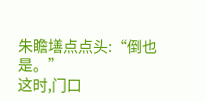朱瞻墡点点头:“倒也是。”
这时,门口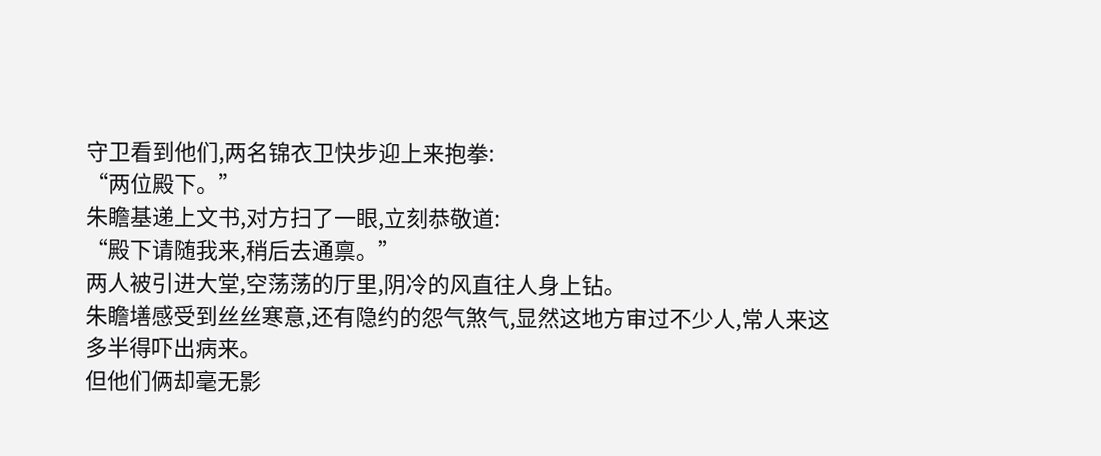守卫看到他们,两名锦衣卫快步迎上来抱拳:
“两位殿下。”
朱瞻基递上文书,对方扫了一眼,立刻恭敬道:
“殿下请随我来,稍后去通禀。”
两人被引进大堂,空荡荡的厅里,阴冷的风直往人身上钻。
朱瞻墡感受到丝丝寒意,还有隐约的怨气煞气,显然这地方审过不少人,常人来这多半得吓出病来。
但他们俩却毫无影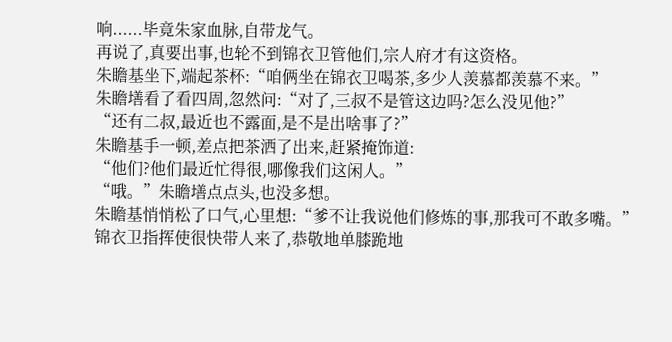响......毕竟朱家血脉,自带龙气。
再说了,真要出事,也轮不到锦衣卫管他们,宗人府才有这资格。
朱瞻基坐下,端起茶杯:“咱俩坐在锦衣卫喝茶,多少人羡慕都羡慕不来。”
朱瞻墡看了看四周,忽然问:“对了,三叔不是管这边吗?怎么没见他?”
“还有二叔,最近也不露面,是不是出啥事了?”
朱瞻基手一顿,差点把茶洒了出来,赶紧掩饰道:
“他们?他们最近忙得很,哪像我们这闲人。”
“哦。”朱瞻墡点点头,也没多想。
朱瞻基悄悄松了口气,心里想:“爹不让我说他们修炼的事,那我可不敢多嘴。”
锦衣卫指挥使很快带人来了,恭敬地单膝跪地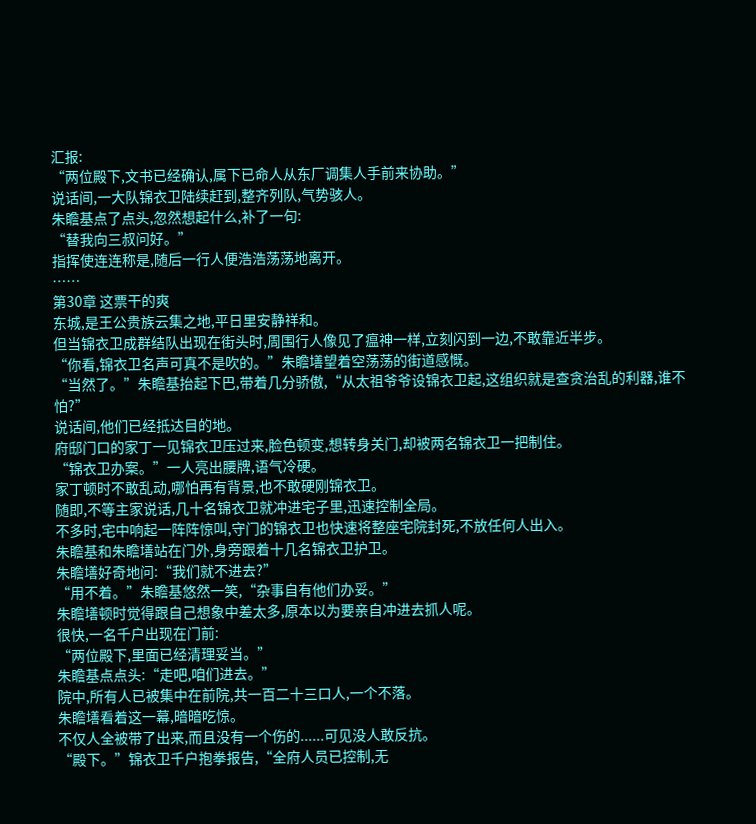汇报:
“两位殿下,文书已经确认,属下已命人从东厂调集人手前来协助。”
说话间,一大队锦衣卫陆续赶到,整齐列队,气势骇人。
朱瞻基点了点头,忽然想起什么,补了一句:
“替我向三叔问好。”
指挥使连连称是,随后一行人便浩浩荡荡地离开。
……
第30章 这票干的爽
东城,是王公贵族云集之地,平日里安静祥和。
但当锦衣卫成群结队出现在街头时,周围行人像见了瘟神一样,立刻闪到一边,不敢靠近半步。
“你看,锦衣卫名声可真不是吹的。”朱瞻墡望着空荡荡的街道感慨。
“当然了。”朱瞻基抬起下巴,带着几分骄傲,“从太祖爷爷设锦衣卫起,这组织就是查贪治乱的利器,谁不怕?”
说话间,他们已经抵达目的地。
府邸门口的家丁一见锦衣卫压过来,脸色顿变,想转身关门,却被两名锦衣卫一把制住。
“锦衣卫办案。”一人亮出腰牌,语气冷硬。
家丁顿时不敢乱动,哪怕再有背景,也不敢硬刚锦衣卫。
随即,不等主家说话,几十名锦衣卫就冲进宅子里,迅速控制全局。
不多时,宅中响起一阵阵惊叫,守门的锦衣卫也快速将整座宅院封死,不放任何人出入。
朱瞻基和朱瞻墡站在门外,身旁跟着十几名锦衣卫护卫。
朱瞻墡好奇地问:“我们就不进去?”
“用不着。”朱瞻基悠然一笑,“杂事自有他们办妥。”
朱瞻墡顿时觉得跟自己想象中差太多,原本以为要亲自冲进去抓人呢。
很快,一名千户出现在门前:
“两位殿下,里面已经清理妥当。”
朱瞻基点点头:“走吧,咱们进去。”
院中,所有人已被集中在前院,共一百二十三口人,一个不落。
朱瞻墡看着这一幕,暗暗吃惊。
不仅人全被带了出来,而且没有一个伤的......可见没人敢反抗。
“殿下。”锦衣卫千户抱拳报告,“全府人员已控制,无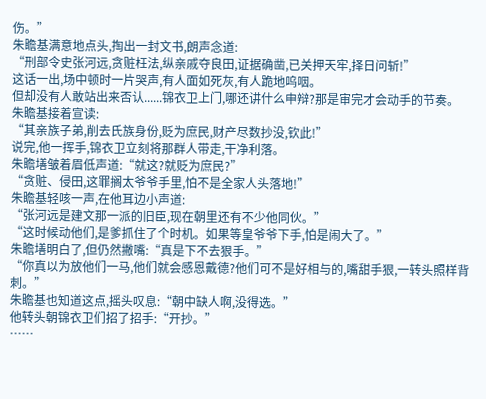伤。”
朱瞻基满意地点头,掏出一封文书,朗声念道:
“刑部令史张河远,贪赃枉法,纵亲戚夺良田,证据确凿,已关押天牢,择日问斩!”
这话一出,场中顿时一片哭声,有人面如死灰,有人跪地呜咽。
但却没有人敢站出来否认......锦衣卫上门,哪还讲什么申辩?那是审完才会动手的节奏。
朱瞻基接着宣读:
“其亲族子弟,削去氏族身份,贬为庶民,财产尽数抄没,钦此!”
说完,他一挥手,锦衣卫立刻将那群人带走,干净利落。
朱瞻墡皱着眉低声道:“就这?就贬为庶民?”
“贪赃、侵田,这罪搁太爷爷手里,怕不是全家人头落地!”
朱瞻基轻咳一声,在他耳边小声道:
“张河远是建文那一派的旧臣,现在朝里还有不少他同伙。”
“这时候动他们,是爹抓住了个时机。如果等皇爷爷下手,怕是闹大了。”
朱瞻墡明白了,但仍然撇嘴:“真是下不去狠手。”
“你真以为放他们一马,他们就会感恩戴德?他们可不是好相与的,嘴甜手狠,一转头照样背刺。”
朱瞻基也知道这点,摇头叹息:“朝中缺人啊,没得选。”
他转头朝锦衣卫们招了招手:“开抄。”
……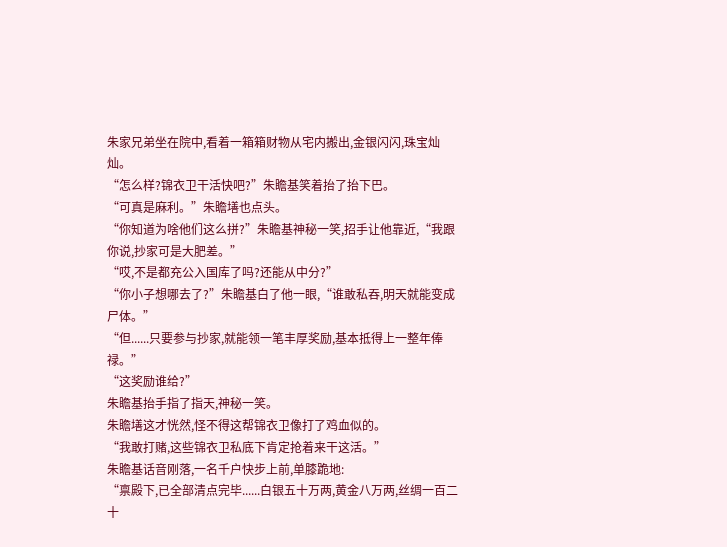朱家兄弟坐在院中,看着一箱箱财物从宅内搬出,金银闪闪,珠宝灿灿。
“怎么样?锦衣卫干活快吧?”朱瞻基笑着抬了抬下巴。
“可真是麻利。”朱瞻墡也点头。
“你知道为啥他们这么拼?”朱瞻基神秘一笑,招手让他靠近,“我跟你说,抄家可是大肥差。”
“哎,不是都充公入国库了吗?还能从中分?”
“你小子想哪去了?”朱瞻基白了他一眼,“谁敢私吞,明天就能变成尸体。”
“但......只要参与抄家,就能领一笔丰厚奖励,基本抵得上一整年俸禄。”
“这奖励谁给?”
朱瞻基抬手指了指天,神秘一笑。
朱瞻墡这才恍然,怪不得这帮锦衣卫像打了鸡血似的。
“我敢打赌,这些锦衣卫私底下肯定抢着来干这活。”
朱瞻基话音刚落,一名千户快步上前,单膝跪地:
“禀殿下,已全部清点完毕......白银五十万两,黄金八万两,丝绸一百二十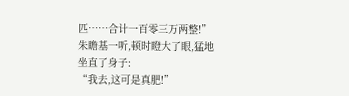匹……合计一百零三万两整!”
朱瞻基一听,顿时瞪大了眼,猛地坐直了身子:
“我去,这可是真肥!”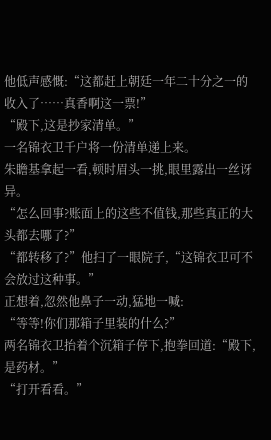他低声感慨:“这都赶上朝廷一年二十分之一的收入了……真香啊这一票!”
“殿下,这是抄家清单。”
一名锦衣卫千户将一份清单递上来。
朱瞻基拿起一看,顿时眉头一挑,眼里露出一丝讶异。
“怎么回事?账面上的这些不值钱,那些真正的大头都去哪了?”
“都转移了?”他扫了一眼院子,“这锦衣卫可不会放过这种事。”
正想着,忽然他鼻子一动,猛地一喊:
“等等!你们那箱子里装的什么?”
两名锦衣卫抬着个沉箱子停下,抱拳回道:“殿下,是药材。”
“打开看看。”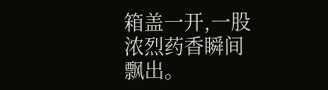箱盖一开,一股浓烈药香瞬间飘出。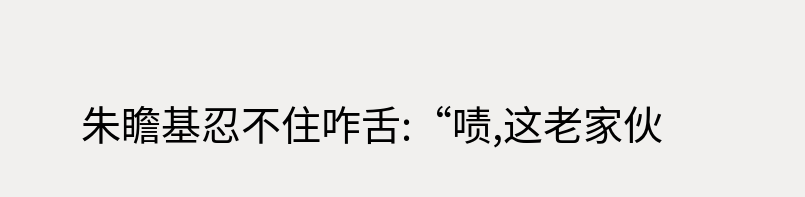朱瞻基忍不住咋舌:“啧,这老家伙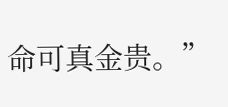命可真金贵。”